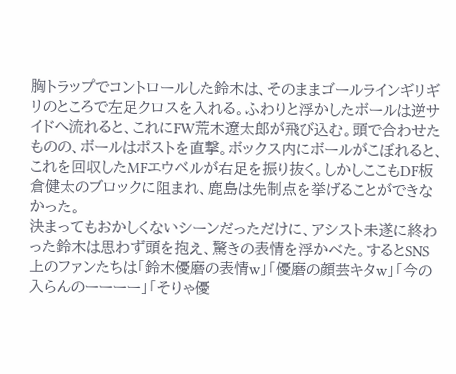胸トラップでコントロールした鈴木は、そのままゴールラインギリギリのところで左足クロスを入れる。ふわりと浮かしたボールは逆サイドへ流れると、これにFW荒木遼太郎が飛び込む。頭で合わせたものの、ボールはポストを直撃。ボックス内にボールがこぼれると、これを回収したMFエウベルが右足を振り抜く。しかしここもDF板倉健太のブロックに阻まれ、鹿島は先制点を挙げることができなかった。
決まってもおかしくないシーンだっただけに、アシスト未遂に終わった鈴木は思わず頭を抱え、驚きの表情を浮かべた。するとSNS上のファンたちは「鈴木優磨の表情w」「優磨の顔芸キタw」「今の入らんのーーーー」「そりゃ優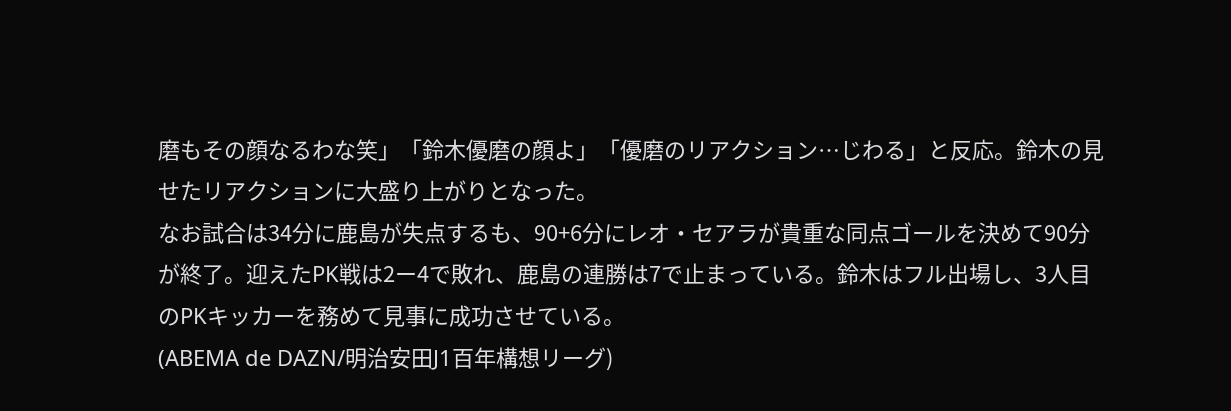磨もその顔なるわな笑」「鈴木優磨の顔よ」「優磨のリアクション…じわる」と反応。鈴木の見せたリアクションに大盛り上がりとなった。
なお試合は34分に鹿島が失点するも、90+6分にレオ・セアラが貴重な同点ゴールを決めて90分が終了。迎えたPK戦は2ー4で敗れ、鹿島の連勝は7で止まっている。鈴木はフル出場し、3人目のPKキッカーを務めて見事に成功させている。
(ABEMA de DAZN/明治安田J1百年構想リーグ)